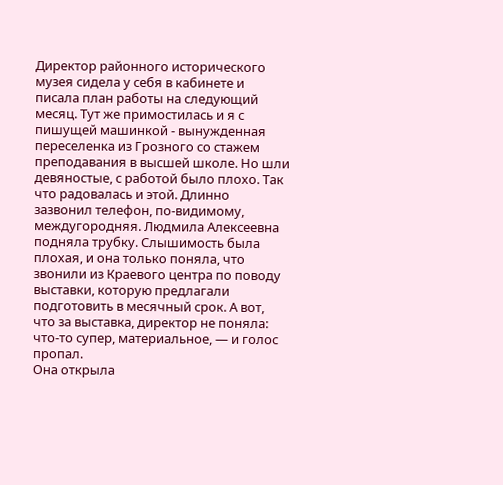Директор районного исторического музея сидела у себя в кабинете и писала план работы на следующий месяц. Тут же примостилась и я с пишущей машинкой - вынужденная переселенка из Грозного со стажем преподавания в высшей школе. Но шли девяностые, с работой было плохо. Так что радовалась и этой. Длинно зазвонил телефон, по-видимому, междугородняя. Людмила Алексеевна подняла трубку. Слышимость была плохая, и она только поняла, что звонили из Краевого центра по поводу выставки, которую предлагали подготовить в месячный срок. А вот, что за выставка, директор не поняла: что-то супер, материальное, — и голос пропал.
Она открыла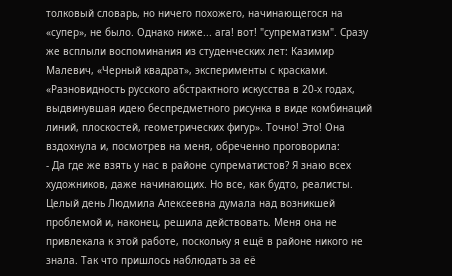толковый словарь, но ничего похожего, начинающегося на «супер», не было. Однако ниже... ага! вот! "супрематизм". Сразу же всплыли воспоминания из студенческих лет: Казимир Малевич, «Черный квадрат», эксперименты с красками. «Разновидность русского абстрактного искусства в 20-х годах, выдвинувшая идею беспредметного рисунка в виде комбинаций линий, плоскостей, геометрических фигур». Точно! Это! Она вздохнула и, посмотрев на меня, обреченно проговорила:
- Да где же взять у нас в районе супрематистов? Я знаю всех художников, даже начинающих. Но все, как будто, реалисты.
Целый день Людмила Алексеевна думала над возникшей проблемой и, наконец, решила действовать. Меня она не привлекала к этой работе, поскольку я ещё в районе никого не знала. Так что пришлось наблюдать за её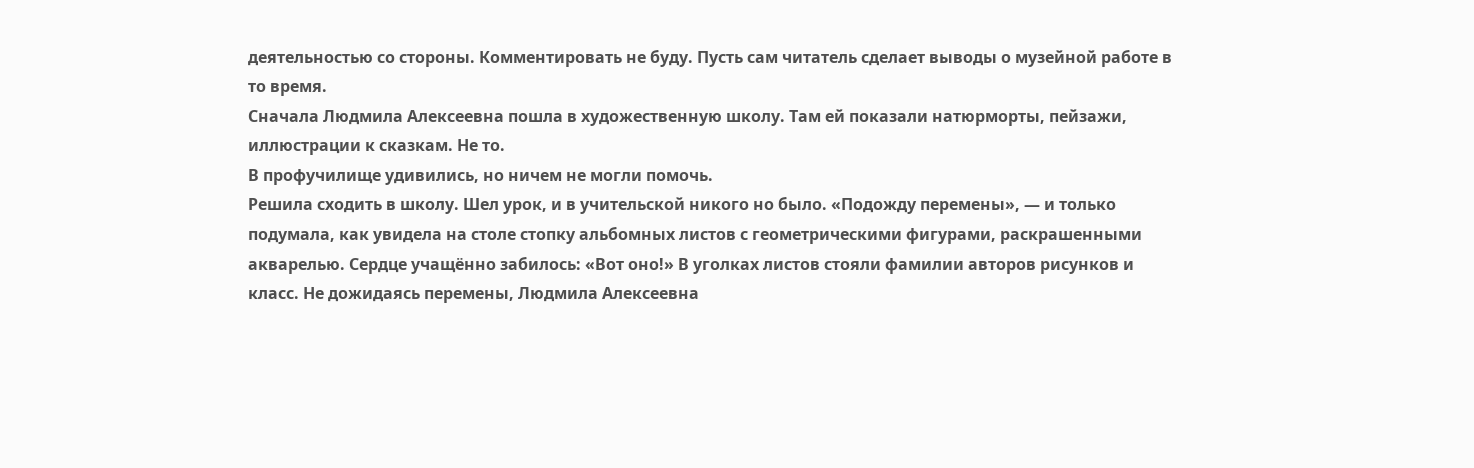деятельностью со стороны. Комментировать не буду. Пусть сам читатель сделает выводы о музейной работе в то время.
Сначала Людмила Алексеевна пошла в художественную школу. Там ей показали натюрморты, пейзажи, иллюстрации к сказкам. Не то.
В профучилище удивились, но ничем не могли помочь.
Решила сходить в школу. Шел урок, и в учительской никого но было. «Подожду перемены», — и только подумала, как увидела на столе стопку альбомных листов с геометрическими фигурами, раскрашенными акварелью. Сердце учащённо забилось: «Вот оно!» В уголках листов стояли фамилии авторов рисунков и класс. Не дожидаясь перемены, Людмила Алексеевна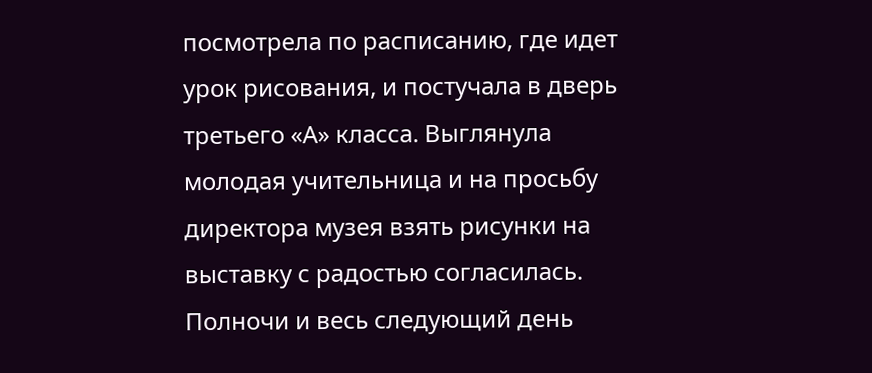посмотрела по расписанию, где идет урок рисования, и постучала в дверь третьего «А» класса. Выглянула молодая учительница и на просьбу директора музея взять рисунки на выставку с радостью согласилась.
Полночи и весь следующий день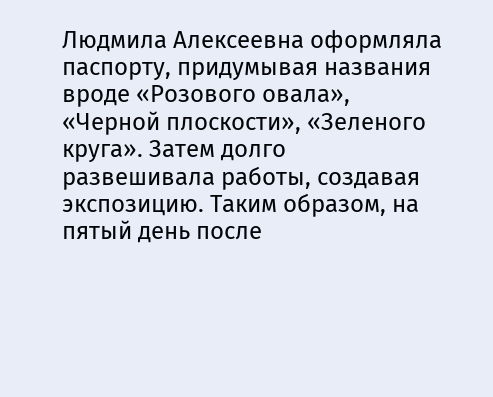Людмила Алексеевна оформляла паспорту, придумывая названия вроде «Розового овала», «Черной плоскости», «Зеленого круга». Затем долго развешивала работы, создавая экспозицию. Таким образом, на пятый день после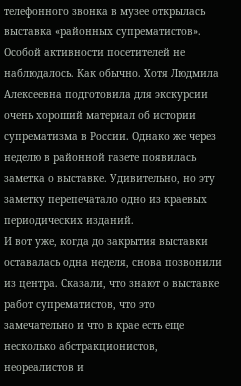телефонного звонка в музее открылась выставка «районных супрематистов». Особой активности посетителей не наблюдалось. Как обычно. Хотя Людмила Алексеевна подготовила для экскурсии очень хороший материал об истории супрематизма в России. Однако же через неделю в районной газете появилась заметка о выставке. Удивительно, но эту заметку перепечатало одно из краевых периодических изданий.
И вот уже, когда до закрытия выставки оставалась одна неделя, снова позвонили из центра. Сказали, что знают о выставке работ супрематистов, что это замечательно и что в крае есть еще несколько абстракционистов, неореалистов и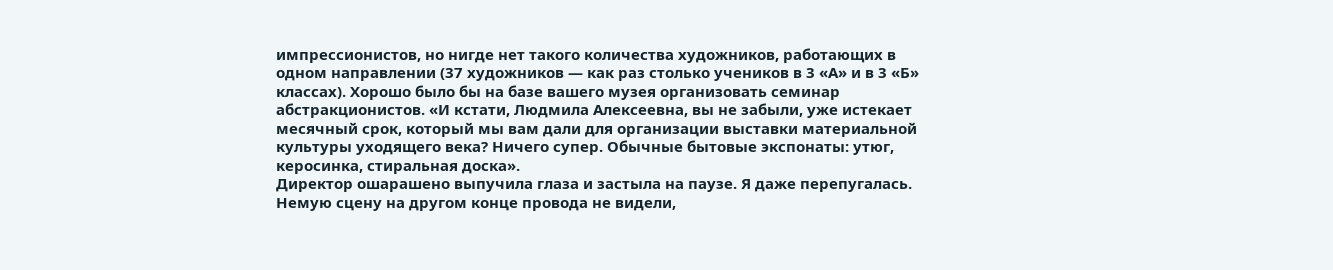импрессионистов, но нигде нет такого количества художников, работающих в одном направлении (37 художников — как раз столько учеников в 3 «А» и в 3 «Б» классах). Хорошо было бы на базе вашего музея организовать семинар абстракционистов. «И кстати, Людмила Алексеевна, вы не забыли, уже истекает месячный срок, который мы вам дали для организации выставки материальной культуры уходящего века? Ничего супер. Обычные бытовые экспонаты: утюг, керосинка, стиральная доска».
Директор ошарашено выпучила глаза и застыла на паузе. Я даже перепугалась. Немую сцену на другом конце провода не видели,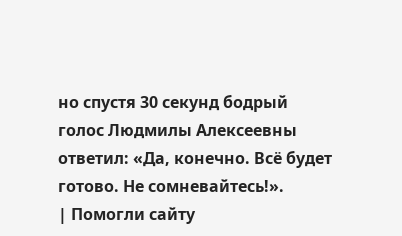но спустя 30 секунд бодрый голос Людмилы Алексеевны ответил: «Да, конечно. Всё будет готово. Не сомневайтесь!».
| Помогли сайту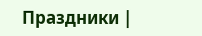Праздники |